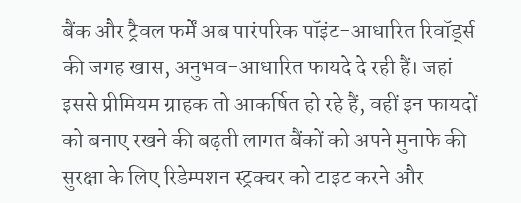बैंक और ट्रैवल फर्में अब पारंपरिक पॉइंट-आधारित रिवॉर्ड्स की जगह खास, अनुभव-आधारित फायदे दे रही हैं। जहां इससे प्रीमियम ग्राहक तो आकर्षित हो रहे हैं, वहीं इन फायदों को बनाए रखने की बढ़ती लागत बैंकों को अपने मुनाफे की सुरक्षा के लिए रिडेम्पशन स्ट्रक्चर को टाइट करने और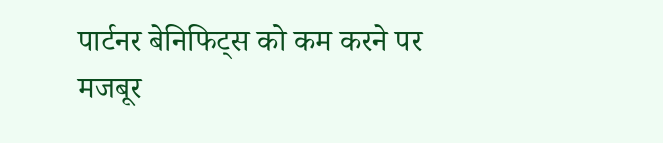पार्टनर बेनिफिट्स को कम करने पर मजबूर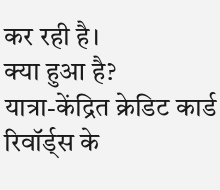कर रही है।
क्या हुआ है?
यात्रा-केंद्रित क्रेडिट कार्ड रिवॉर्ड्स के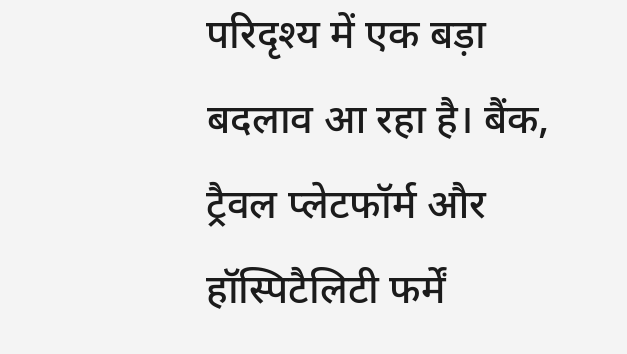परिदृश्य में एक बड़ा बदलाव आ रहा है। बैंक, ट्रैवल प्लेटफॉर्म और हॉस्पिटैलिटी फर्में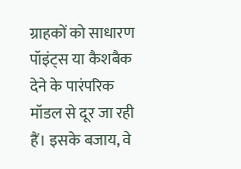ग्राहकों को साधारण पॉइंट्स या कैशबैक देने के पारंपरिक मॉडल से दूर जा रही हैं। इसके बजाय, वे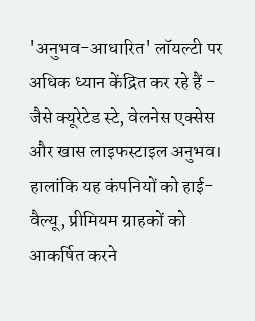'अनुभव-आधारित' लॉयल्टी पर अधिक ध्यान केंद्रित कर रहे हैं - जैसे क्यूरेटेड स्टे, वेलनेस एक्सेस और खास लाइफस्टाइल अनुभव। हालांकि यह कंपनियों को हाई-वैल्यू, प्रीमियम ग्राहकों को आकर्षित करने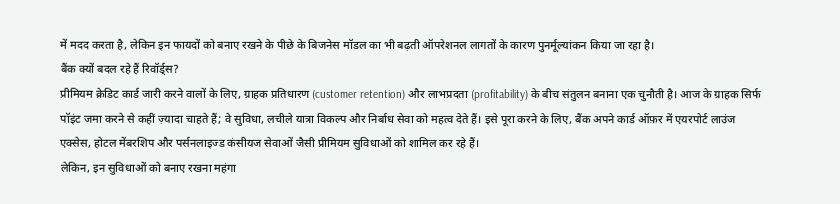में मदद करता है, लेकिन इन फायदों को बनाए रखने के पीछे के बिजनेस मॉडल का भी बढ़ती ऑपरेशनल लागतों के कारण पुनर्मूल्यांकन किया जा रहा है।
बैंक क्यों बदल रहे हैं रिवॉर्ड्स?
प्रीमियम क्रेडिट कार्ड जारी करने वालों के लिए, ग्राहक प्रतिधारण (customer retention) और लाभप्रदता (profitability) के बीच संतुलन बनाना एक चुनौती है। आज के ग्राहक सिर्फ पॉइंट जमा करने से कहीं ज़्यादा चाहते हैं; वे सुविधा, लचीले यात्रा विकल्प और निर्बाध सेवा को महत्व देते हैं। इसे पूरा करने के लिए, बैंक अपने कार्ड ऑफ़र में एयरपोर्ट लाउंज एक्सेस, होटल मेंबरशिप और पर्सनलाइज्ड कंसीयज सेवाओं जैसी प्रीमियम सुविधाओं को शामिल कर रहे हैं।
लेकिन, इन सुविधाओं को बनाए रखना महंगा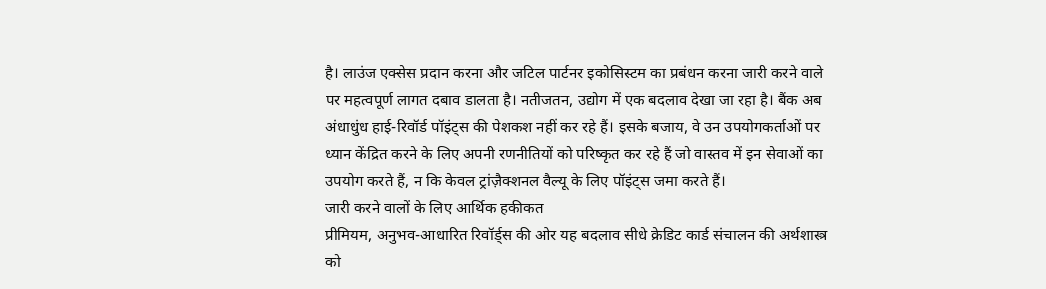है। लाउंज एक्सेस प्रदान करना और जटिल पार्टनर इकोसिस्टम का प्रबंधन करना जारी करने वाले पर महत्वपूर्ण लागत दबाव डालता है। नतीजतन, उद्योग में एक बदलाव देखा जा रहा है। बैंक अब अंधाधुंध हाई-रिवॉर्ड पॉइंट्स की पेशकश नहीं कर रहे हैं। इसके बजाय, वे उन उपयोगकर्ताओं पर ध्यान केंद्रित करने के लिए अपनी रणनीतियों को परिष्कृत कर रहे हैं जो वास्तव में इन सेवाओं का उपयोग करते हैं, न कि केवल ट्रांज़ैक्शनल वैल्यू के लिए पॉइंट्स जमा करते हैं।
जारी करने वालों के लिए आर्थिक हकीकत
प्रीमियम, अनुभव-आधारित रिवॉर्ड्स की ओर यह बदलाव सीधे क्रेडिट कार्ड संचालन की अर्थशास्त्र को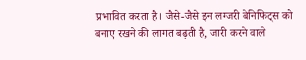प्रभावित करता है। जैसे-जैसे इन लग्जरी बेनिफिट्स को बनाए रखने की लागत बढ़ती है, जारी करने वाले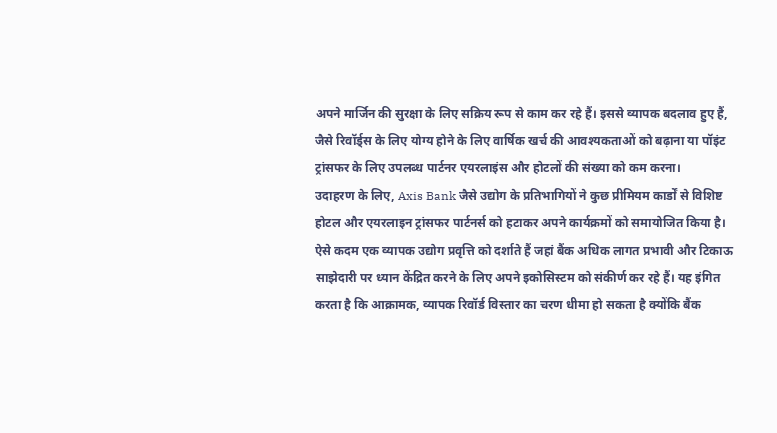अपने मार्जिन की सुरक्षा के लिए सक्रिय रूप से काम कर रहे हैं। इससे व्यापक बदलाव हुए हैं, जैसे रिवॉर्ड्स के लिए योग्य होने के लिए वार्षिक खर्च की आवश्यकताओं को बढ़ाना या पॉइंट ट्रांसफर के लिए उपलब्ध पार्टनर एयरलाइंस और होटलों की संख्या को कम करना।
उदाहरण के लिए, Axis Bank जैसे उद्योग के प्रतिभागियों ने कुछ प्रीमियम कार्डों से विशिष्ट होटल और एयरलाइन ट्रांसफर पार्टनर्स को हटाकर अपने कार्यक्रमों को समायोजित किया है। ऐसे कदम एक व्यापक उद्योग प्रवृत्ति को दर्शाते हैं जहां बैंक अधिक लागत प्रभावी और टिकाऊ साझेदारी पर ध्यान केंद्रित करने के लिए अपने इकोसिस्टम को संकीर्ण कर रहे हैं। यह इंगित करता है कि आक्रामक, व्यापक रिवॉर्ड विस्तार का चरण धीमा हो सकता है क्योंकि बैंक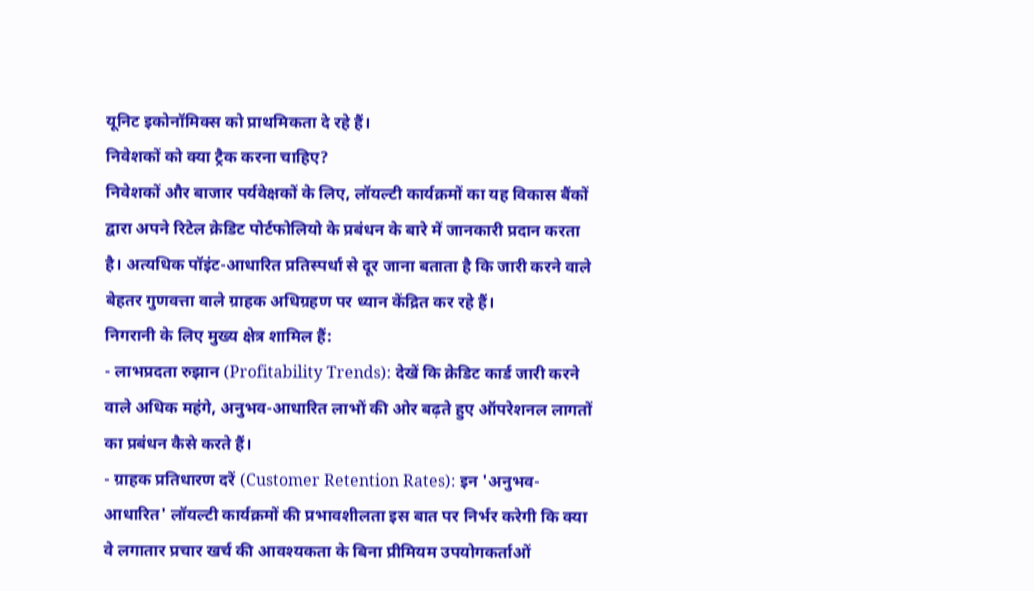यूनिट इकोनॉमिक्स को प्राथमिकता दे रहे हैं।
निवेशकों को क्या ट्रैक करना चाहिए?
निवेशकों और बाजार पर्यवेक्षकों के लिए, लॉयल्टी कार्यक्रमों का यह विकास बैंकों द्वारा अपने रिटेल क्रेडिट पोर्टफोलियो के प्रबंधन के बारे में जानकारी प्रदान करता है। अत्यधिक पॉइंट-आधारित प्रतिस्पर्धा से दूर जाना बताता है कि जारी करने वाले बेहतर गुणवत्ता वाले ग्राहक अधिग्रहण पर ध्यान केंद्रित कर रहे हैं।
निगरानी के लिए मुख्य क्षेत्र शामिल हैं:
- लाभप्रदता रुझान (Profitability Trends): देखें कि क्रेडिट कार्ड जारी करने वाले अधिक महंगे, अनुभव-आधारित लाभों की ओर बढ़ते हुए ऑपरेशनल लागतों का प्रबंधन कैसे करते हैं।
- ग्राहक प्रतिधारण दरें (Customer Retention Rates): इन 'अनुभव-आधारित' लॉयल्टी कार्यक्रमों की प्रभावशीलता इस बात पर निर्भर करेगी कि क्या वे लगातार प्रचार खर्च की आवश्यकता के बिना प्रीमियम उपयोगकर्ताओं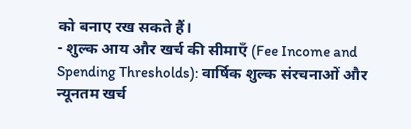को बनाए रख सकते हैं।
- शुल्क आय और खर्च की सीमाएँ (Fee Income and Spending Thresholds): वार्षिक शुल्क संरचनाओं और न्यूनतम खर्च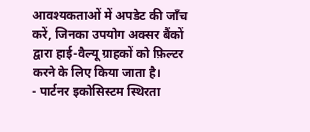आवश्यकताओं में अपडेट की जाँच करें, जिनका उपयोग अक्सर बैंकों द्वारा हाई-वैल्यू ग्राहकों को फ़िल्टर करने के लिए किया जाता है।
- पार्टनर इकोसिस्टम स्थिरता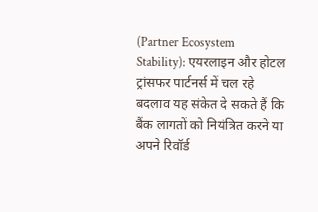(Partner Ecosystem Stability): एयरलाइन और होटल ट्रांसफर पार्टनर्स में चल रहे बदलाव यह संकेत दे सकते हैं कि बैंक लागतों को नियंत्रित करने या अपने रिवॉर्ड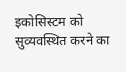इकोसिस्टम को सुव्यवस्थित करने का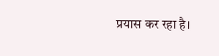प्रयास कर रहा है।